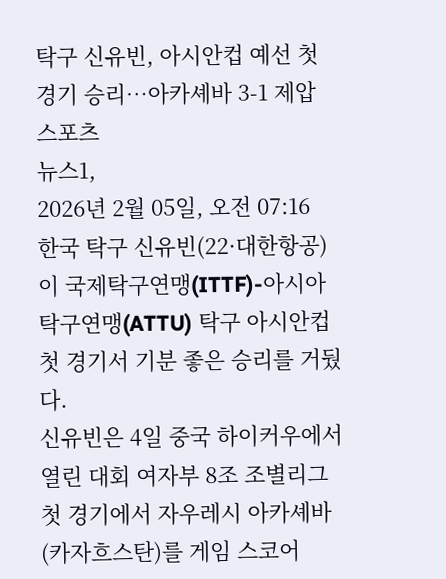탁구 신유빈, 아시안컵 예선 첫 경기 승리…아카셰바 3-1 제압
스포츠
뉴스1,
2026년 2월 05일, 오전 07:16
한국 탁구 신유빈(22·대한항공)이 국제탁구연맹(ITTF)-아시아탁구연맹(ATTU) 탁구 아시안컵 첫 경기서 기분 좋은 승리를 거뒀다.
신유빈은 4일 중국 하이커우에서 열린 대회 여자부 8조 조별리그 첫 경기에서 자우레시 아카셰바(카자흐스탄)를 게임 스코어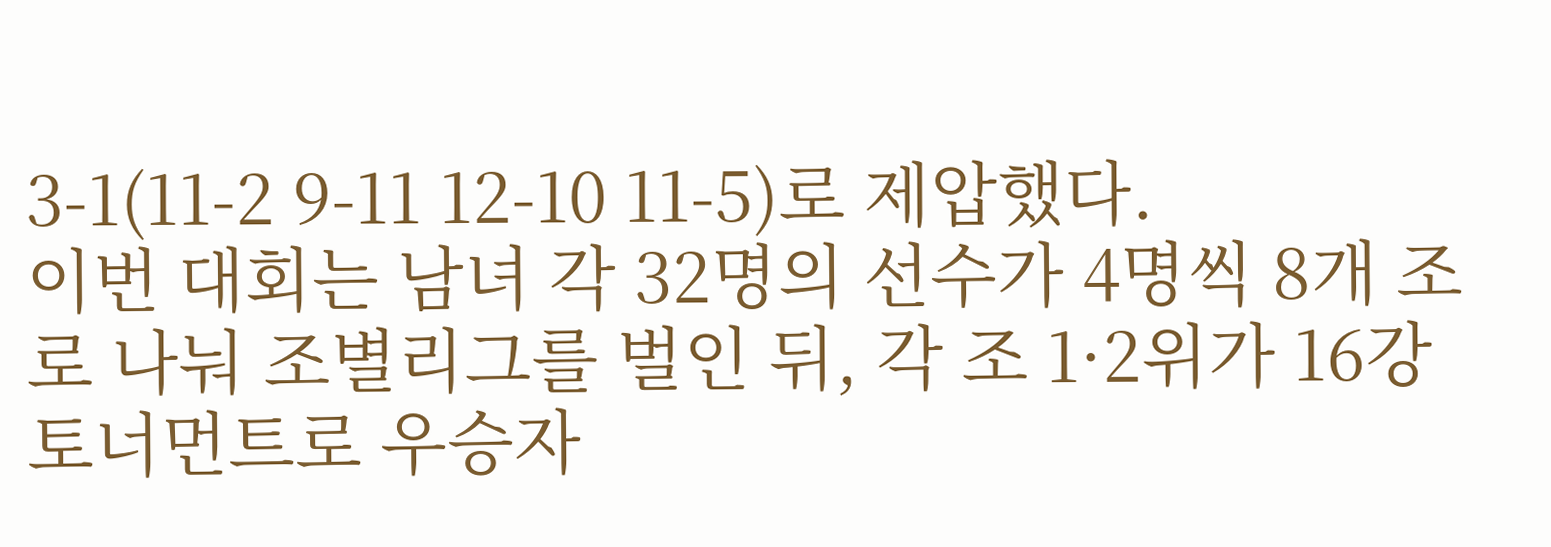3-1(11-2 9-11 12-10 11-5)로 제압했다.
이번 대회는 남녀 각 32명의 선수가 4명씩 8개 조로 나눠 조별리그를 벌인 뒤, 각 조 1·2위가 16강 토너먼트로 우승자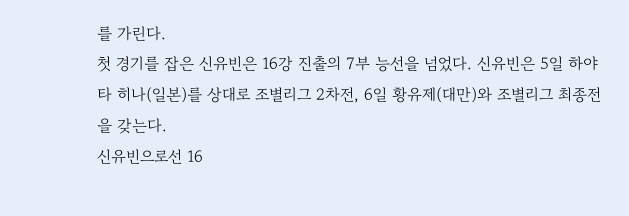를 가린다.
첫 경기를 잡은 신유빈은 16강 진출의 7부 능선을 넘었다. 신유빈은 5일 하야타 히나(일본)를 상대로 조별리그 2차전, 6일 황유제(대만)와 조별리그 최종전을 갖는다.
신유빈으로선 16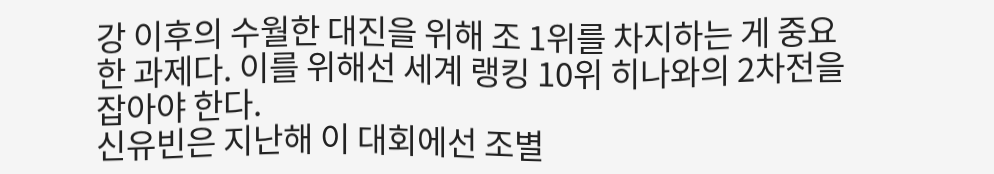강 이후의 수월한 대진을 위해 조 1위를 차지하는 게 중요한 과제다. 이를 위해선 세계 랭킹 10위 히나와의 2차전을 잡아야 한다.
신유빈은 지난해 이 대회에선 조별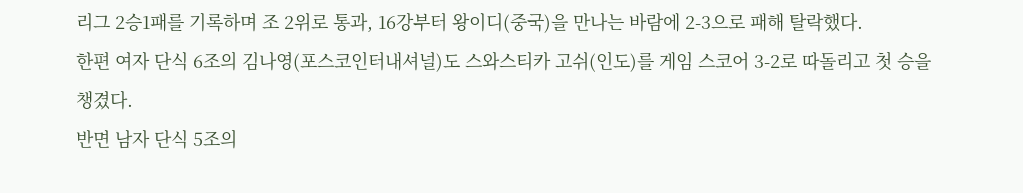리그 2승1패를 기록하며 조 2위로 통과, 16강부터 왕이디(중국)을 만나는 바람에 2-3으로 패해 탈락했다.
한편 여자 단식 6조의 김나영(포스코인터내셔널)도 스와스티카 고쉬(인도)를 게임 스코어 3-2로 따돌리고 첫 승을 챙겼다.
반면 남자 단식 5조의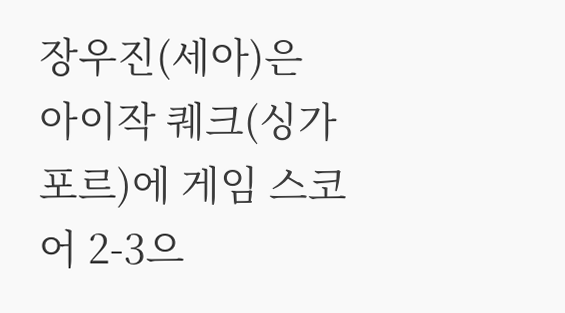장우진(세아)은 아이작 퀘크(싱가포르)에 게임 스코어 2-3으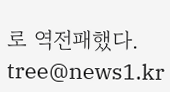로 역전패했다.
tree@news1.kr